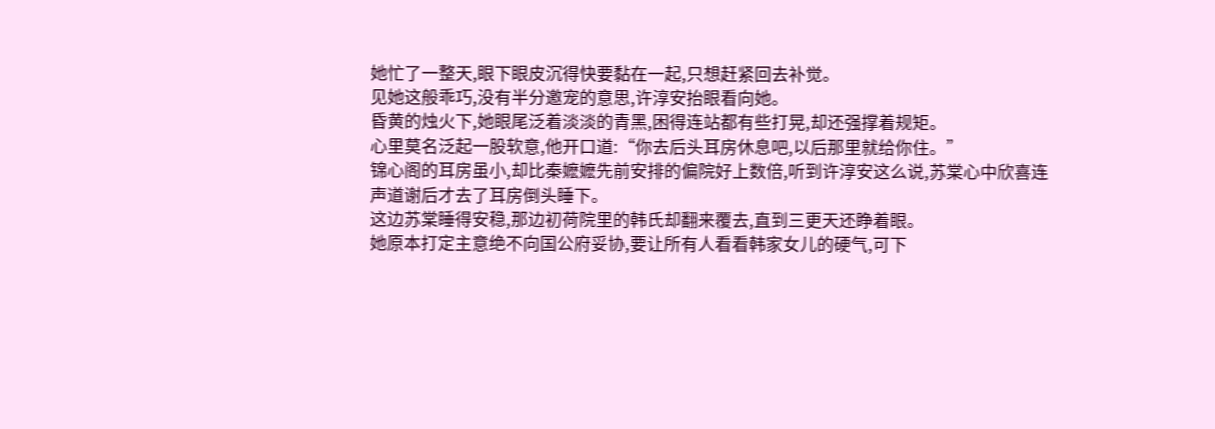她忙了一整天,眼下眼皮沉得快要黏在一起,只想赶紧回去补觉。
见她这般乖巧,没有半分邀宠的意思,许淳安抬眼看向她。
昏黄的烛火下,她眼尾泛着淡淡的青黑,困得连站都有些打晃,却还强撑着规矩。
心里莫名泛起一股软意,他开口道:“你去后头耳房休息吧,以后那里就给你住。”
锦心阁的耳房虽小,却比秦嬷嬷先前安排的偏院好上数倍,听到许淳安这么说,苏棠心中欣喜连声道谢后才去了耳房倒头睡下。
这边苏棠睡得安稳,那边初荷院里的韩氏却翻来覆去,直到三更天还睁着眼。
她原本打定主意绝不向国公府妥协,要让所有人看看韩家女儿的硬气,可下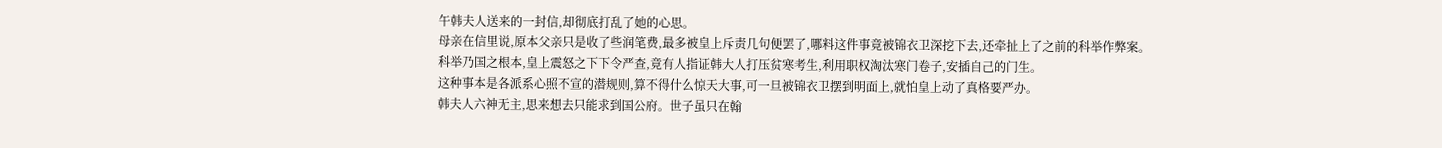午韩夫人送来的一封信,却彻底打乱了她的心思。
母亲在信里说,原本父亲只是收了些润笔费,最多被皇上斥责几句便罢了,哪料这件事竟被锦衣卫深挖下去,还牵扯上了之前的科举作弊案。
科举乃国之根本,皇上震怒之下下令严查,竟有人指证韩大人打压贫寒考生,利用职权淘汰寒门卷子,安插自己的门生。
这种事本是各派系心照不宣的潜规则,算不得什么惊天大事,可一旦被锦衣卫摆到明面上,就怕皇上动了真格要严办。
韩夫人六神无主,思来想去只能求到国公府。世子虽只在翰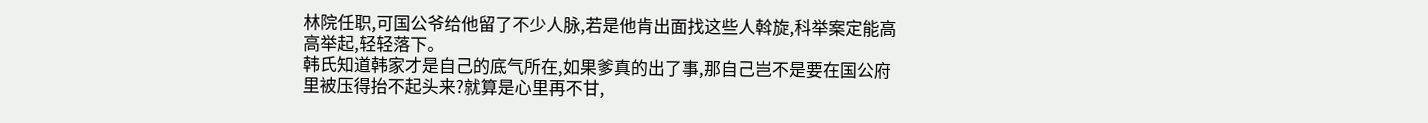林院任职,可国公爷给他留了不少人脉,若是他肯出面找这些人斡旋,科举案定能高高举起,轻轻落下。
韩氏知道韩家才是自己的底气所在,如果爹真的出了事,那自己岂不是要在国公府里被压得抬不起头来?就算是心里再不甘,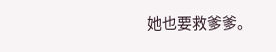她也要救爹爹。